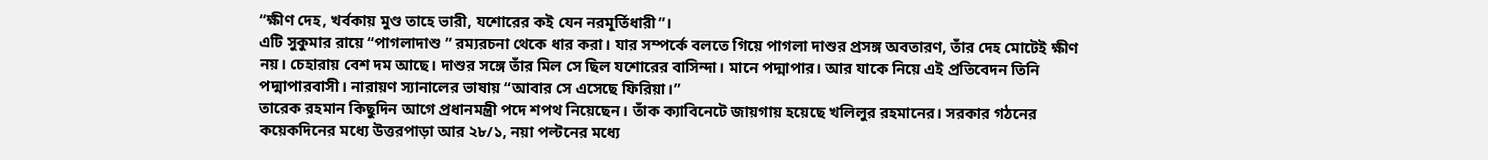“ক্ষীণ দেহ, খর্বকায় মুণ্ড তাহে ভারী, যশোরের কই যেন নরমূর্তিধারী”।
এটি সুকুমার রায়ে “পাগলাদাশু ” রম্যরচনা থেকে ধার করা। যার সম্পর্কে বলতে গিয়ে পাগলা দাশুর প্রসঙ্গ অবতারণ, তাঁর দেহ মোটেই ক্ষীণ নয়। চেহারায় বেশ দম আছে। দাশুর সঙ্গে তাঁর মিল সে ছিল যশোরের বাসিন্দা। মানে পদ্মাপার। আর যাকে নিয়ে এই প্রতিবেদন তিনি পদ্মাপারবাসী। নারায়ণ স্যানালের ভাষায় “আবার সে এসেছে ফিরিয়া।”
তারেক রহমান কিছুদিন আগে প্রধানমন্ত্রী পদে শপথ নিয়েছেন। তাঁক ক্যাবিনেটে জায়গায় হয়েছে খলিলুর রহমানের। সরকার গঠনের কয়েকদিনের মধ্যে উত্তরপাড়া আর ২৮/১, নয়া পল্টনের মধ্যে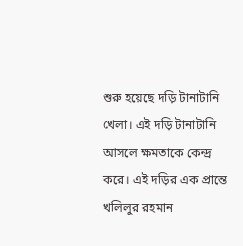শুরু হয়েছে দড়ি টানাটানি খেলা। এই দড়ি টানাটানি আসলে ক্ষমতাকে কেন্দ্র করে। এই দড়ির এক প্রান্তে খলিলুর রহমান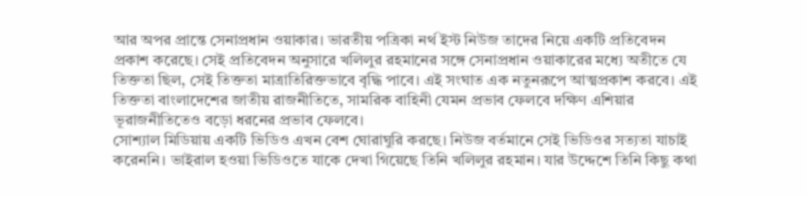আর অপর প্রান্তে সেনাপ্রধান ওয়াকার। ভারতীয় পত্রিকা নর্থ ইস্ট নিউজ তাদের নিয়ে একটি প্রতিবেদন প্রকাশ করেছে। সেই প্রতিবেদন অনুসারে খলিলুর রহমানের সঙ্গে সেনাপ্রধান ওয়াকারের মধ্যে অতীতে যে তিক্ততা ছিল, সেই তিক্ততা মাত্রাতিরিক্তভাবে বৃদ্ধি পাবে। এই সংঘাত এক নতুনরূপে আত্মপ্রকাশ করবে। এই তিক্ততা বাংলাদেশের জাতীয় রাজনীতিতে, সামরিক বাহিনী যেমন প্রভাব ফেলবে দক্ষিণ এশিয়ার ভূরাজনীতিতেও বড়ো ধরনের প্রভাব ফেলবে।
সোশ্যাল মিডিয়ায় একটি ভিডিও এখন বেশ ঘোরাঘুরি করছে। নিউজ বর্তমানে সেই ভিডিওর সত্যতা যাচাই করেননি। ভাইরাল হওয়া ভিডিওতে যাকে দেখা গিয়েছে তিনি খলিলুর রহমান। যার উদ্দেশে তিনি কিছু কথা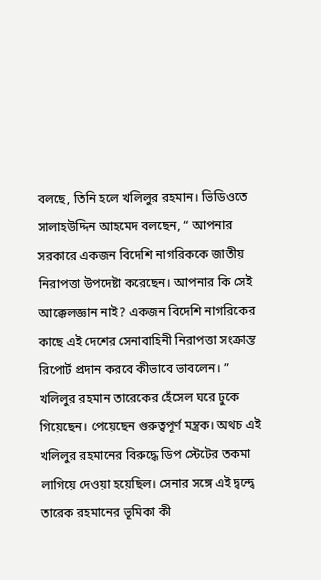বলছে, তিনি হলে খলিলুর রহমান। ভিডিওতে সালাহউদ্দিন আহমেদ বলছেন, “ আপনার সরকারে একজন বিদেশি নাগরিককে জাতীয় নিরাপত্তা উপদেষ্টা করেছেন। আপনার কি সেই আক্কেলজ্ঞান নাই? একজন বিদেশি নাগরিকের কাছে এই দেশের সেনাবাহিনী নিরাপত্তা সংক্রান্ত রিপোর্ট প্রদান করবে কীভাবে ভাবলেন। ”
খলিলুর রহমান তারেকের হেঁসেল ঘরে ঢুকে গিয়েছেন। পেয়েছেন গুরুত্বপূর্ণ মন্ত্রক। অথচ এই খলিলুর রহমানের বিরুদ্ধে ডিপ স্টেটের তকমা লাগিয়ে দেওয়া হয়েছিল। সেনার সঙ্গে এই দ্বন্দ্বে তারেক রহমানের ভূমিকা কী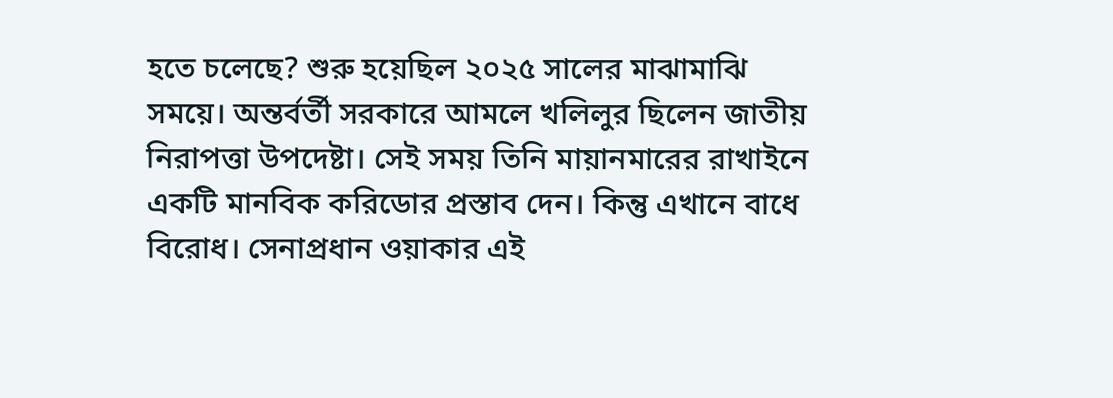হতে চলেছে? শুরু হয়েছিল ২০২৫ সালের মাঝামাঝি সময়ে। অন্তর্বর্তী সরকারে আমলে খলিলুর ছিলেন জাতীয় নিরাপত্তা উপদেষ্টা। সেই সময় তিনি মায়ানমারের রাখাইনে একটি মানবিক করিডোর প্রস্তাব দেন। কিন্তু এখানে বাধে বিরোধ। সেনাপ্রধান ওয়াকার এই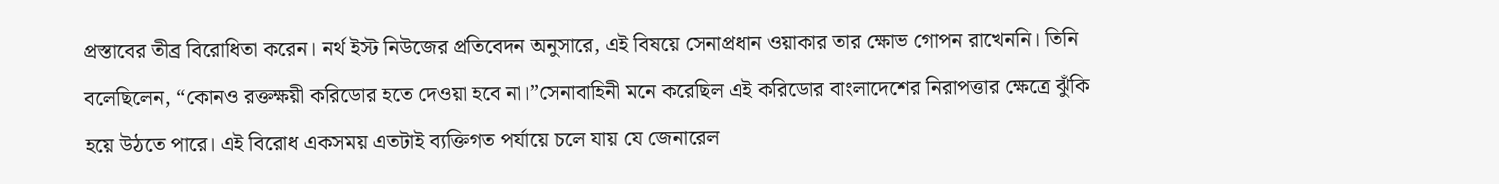প্রস্তাবের তীব্র বিরোধিতা করেন। নর্থ ইস্ট নিউজের প্রতিবেদন অনুসারে, এই বিষয়ে সেনাপ্রধান ওয়াকার তার ক্ষোভ গোপন রাখেননি। তিনি বলেছিলেন, “কোনও রক্তক্ষয়ী করিডোর হতে দেওয়া হবে না।”সেনাবাহিনী মনে করেছিল এই করিডোর বাংলাদেশের নিরাপত্তার ক্ষেত্রে ঝুঁকি হয়ে উঠতে পারে। এই বিরোধ একসময় এতটাই ব্যক্তিগত পর্যায়ে চলে যায় যে জেনারেল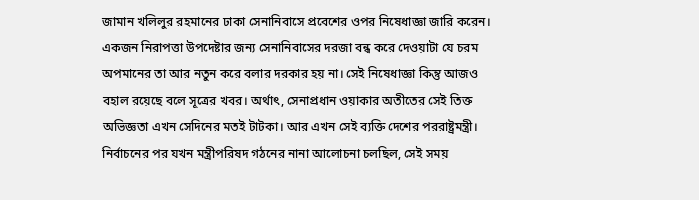জামান খলিলুর রহমানের ঢাকা সেনানিবাসে প্রবেশের ওপর নিষেধাজ্ঞা জারি করেন। একজন নিরাপত্তা উপদেষ্টার জন্য সেনানিবাসের দরজা বন্ধ করে দেওয়াটা যে চরম অপমানের তা আর নতুন করে বলার দরকার হয় না। সেই নিষেধাজ্ঞা কিন্তু আজও বহাল রয়েছে বলে সূত্রের খবর। অর্থাৎ, সেনাপ্রধান ওয়াকার অতীতের সেই তিক্ত অভিজ্ঞতা এখন সেদিনের মতই টাটকা। আর এখন সেই ব্যক্তি দেশের পররাষ্ট্রমন্ত্রী।
নির্বাচনের পর যখন মন্ত্রীপরিষদ গঠনের নানা আলোচনা চলছিল, সেই সময়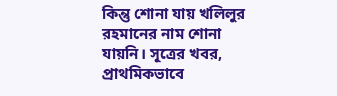কিন্তু শোনা যায় খলিলুর রহমানের নাম শোনা যায়নি। সূত্রের খবর, প্রাথমিকভাবে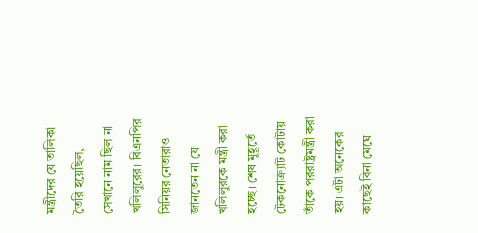মন্ত্রীদের যে তালিকা তৈরি হয়েছিল, সেখানে নাম ছিল না খলিলুরের। বিএনপির সিনিয়র নেতারাও জানতেন না যে খলিলুরকে মন্ত্রী করা হচ্ছে। শেষ মুহূর্তে টেকনোক্র্যাট কোটায় তাঁকে পররাষ্ট্রমন্ত্রী করা হয়। এটা অনেকের কাছেই বিনা মেঘে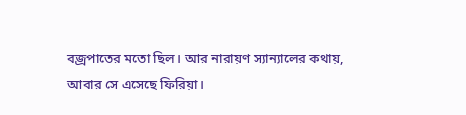বজ্রপাতের মতো ছিল। আর নারায়ণ স্যান্যালের কথায়, আবার সে এসেছে ফিরিয়া।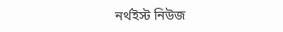নর্থইস্ট নিউজ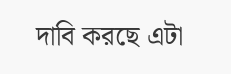দাবি করছে এটা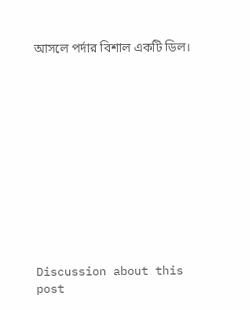আসলে পর্দার বিশাল একটি ডিল।












Discussion about this post